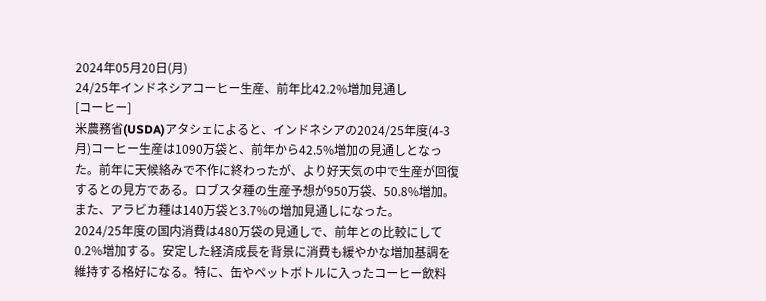2024年05月20日(月)
24/25年インドネシアコーヒー生産、前年比42.2%増加見通し
[コーヒー]
米農務省(USDA)アタシェによると、インドネシアの2024/25年度(4-3月)コーヒー生産は1090万袋と、前年から42.5%増加の見通しとなった。前年に天候絡みで不作に終わったが、より好天気の中で生産が回復するとの見方である。ロブスタ種の生産予想が950万袋、50.8%増加。また、アラビカ種は140万袋と3.7%の増加見通しになった。
2024/25年度の国内消費は480万袋の見通しで、前年との比較にして0.2%増加する。安定した経済成長を背景に消費も緩やかな増加基調を維持する格好になる。特に、缶やペットボトルに入ったコーヒー飲料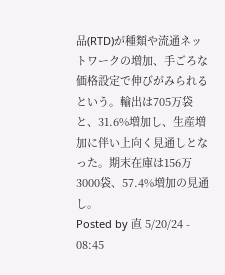品(RTD)が種類や流通ネットワークの増加、手ごろな価格設定で伸びがみられるという。輸出は705万袋と、31.6%増加し、生産増加に伴い上向く見通しとなった。期末在庫は156万3000袋、57.4%増加の見通し。
Posted by 直 5/20/24 - 08:45